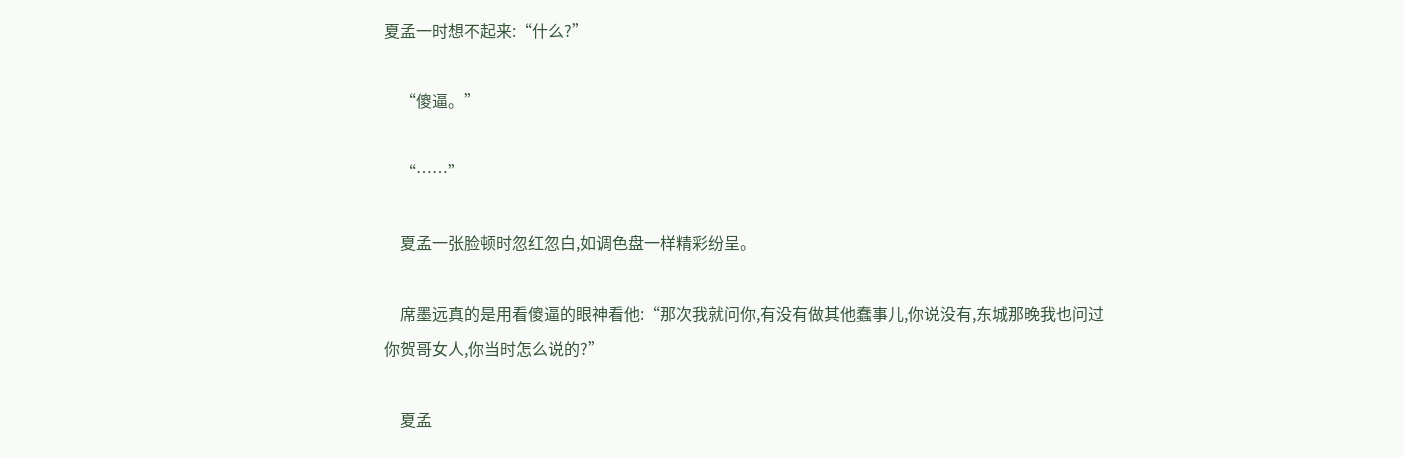夏孟一时想不起来:“什么?”

    “傻逼。”

    “……”

    夏孟一张脸顿时忽红忽白,如调色盘一样精彩纷呈。

    席墨远真的是用看傻逼的眼神看他:“那次我就问你,有没有做其他蠢事儿,你说没有,东城那晚我也问过你贺哥女人,你当时怎么说的?”

    夏孟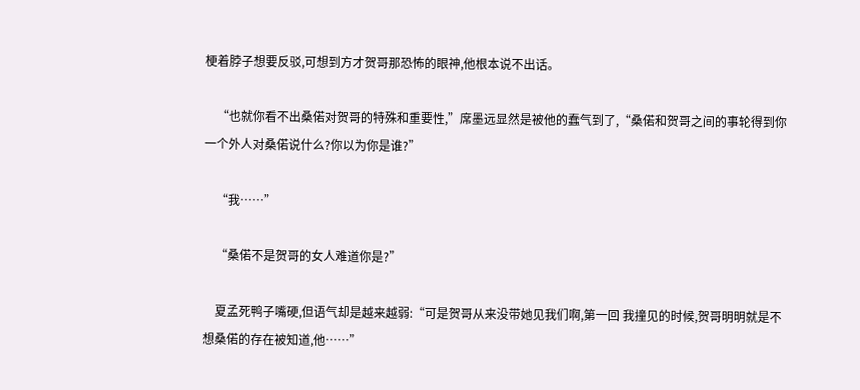梗着脖子想要反驳,可想到方才贺哥那恐怖的眼神,他根本说不出话。

    “也就你看不出桑偌对贺哥的特殊和重要性,”席墨远显然是被他的蠢气到了,“桑偌和贺哥之间的事轮得到你一个外人对桑偌说什么?你以为你是谁?”

    “我……”

    “桑偌不是贺哥的女人难道你是?”

    夏孟死鸭子嘴硬,但语气却是越来越弱:“可是贺哥从来没带她见我们啊,第一回 我撞见的时候,贺哥明明就是不想桑偌的存在被知道,他……”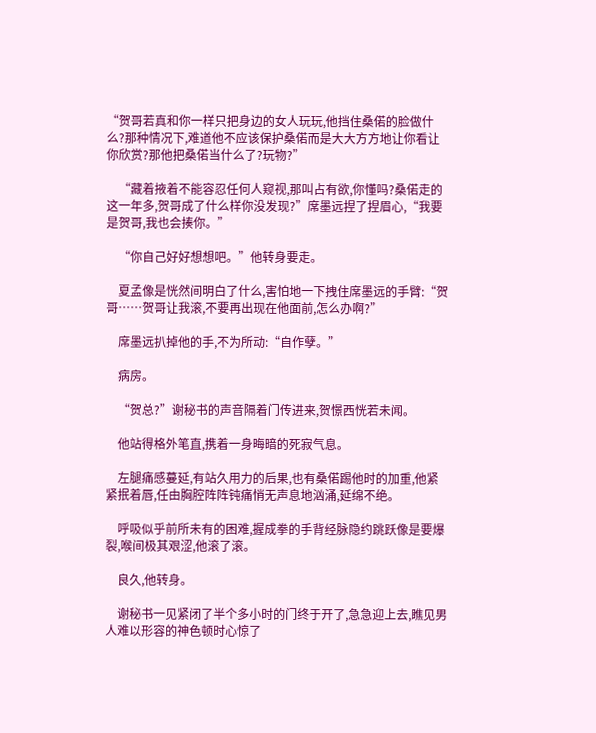“贺哥若真和你一样只把身边的女人玩玩,他挡住桑偌的脸做什么?那种情况下,难道他不应该保护桑偌而是大大方方地让你看让你欣赏?那他把桑偌当什么了?玩物?”

    “藏着掖着不能容忍任何人窥视,那叫占有欲,你懂吗?桑偌走的这一年多,贺哥成了什么样你没发现?”席墨远捏了捏眉心,“我要是贺哥,我也会揍你。”

    “你自己好好想想吧。”他转身要走。

    夏孟像是恍然间明白了什么,害怕地一下拽住席墨远的手臂:“贺哥……贺哥让我滚,不要再出现在他面前,怎么办啊?”

    席墨远扒掉他的手,不为所动:“自作孽。”

    病房。

    “贺总?”谢秘书的声音隔着门传进来,贺憬西恍若未闻。

    他站得格外笔直,携着一身晦暗的死寂气息。

    左腿痛感蔓延,有站久用力的后果,也有桑偌踢他时的加重,他紧紧抿着唇,任由胸腔阵阵钝痛悄无声息地汹涌,延绵不绝。

    呼吸似乎前所未有的困难,握成拳的手背经脉隐约跳跃像是要爆裂,喉间极其艰涩,他滚了滚。

    良久,他转身。

    谢秘书一见紧闭了半个多小时的门终于开了,急急迎上去,瞧见男人难以形容的神色顿时心惊了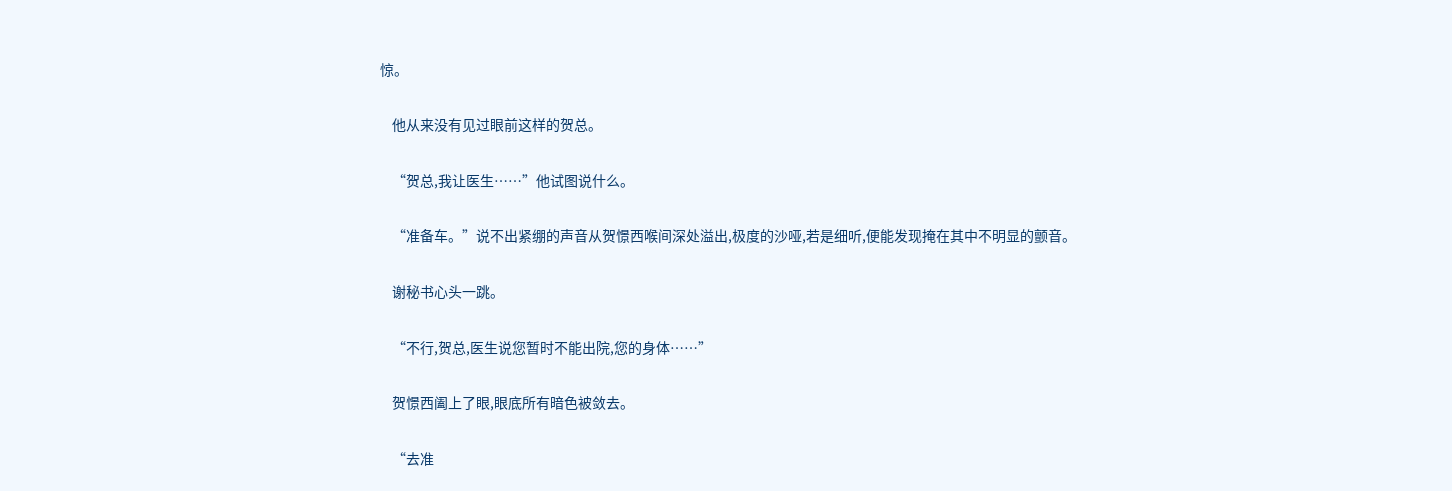惊。

    他从来没有见过眼前这样的贺总。

    “贺总,我让医生……”他试图说什么。

    “准备车。”说不出紧绷的声音从贺憬西喉间深处溢出,极度的沙哑,若是细听,便能发现掩在其中不明显的颤音。

    谢秘书心头一跳。

    “不行,贺总,医生说您暂时不能出院,您的身体……”

    贺憬西阖上了眼,眼底所有暗色被敛去。

    “去准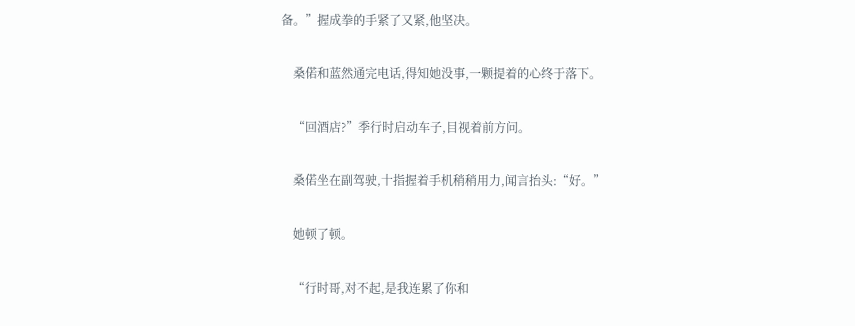备。”握成拳的手紧了又紧,他坚决。

    桑偌和蓝然通完电话,得知她没事,一颗提着的心终于落下。

    “回酒店?”季行时启动车子,目视着前方问。

    桑偌坐在副驾驶,十指握着手机稍稍用力,闻言抬头:“好。”

    她顿了顿。

    “行时哥,对不起,是我连累了你和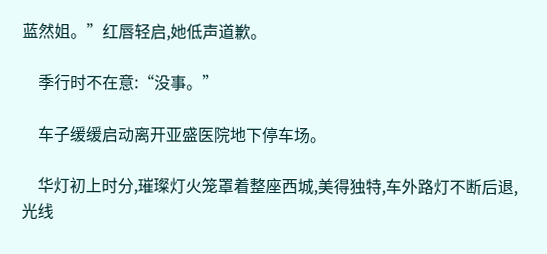蓝然姐。”红唇轻启,她低声道歉。

    季行时不在意:“没事。”

    车子缓缓启动离开亚盛医院地下停车场。

    华灯初上时分,璀璨灯火笼罩着整座西城,美得独特,车外路灯不断后退,光线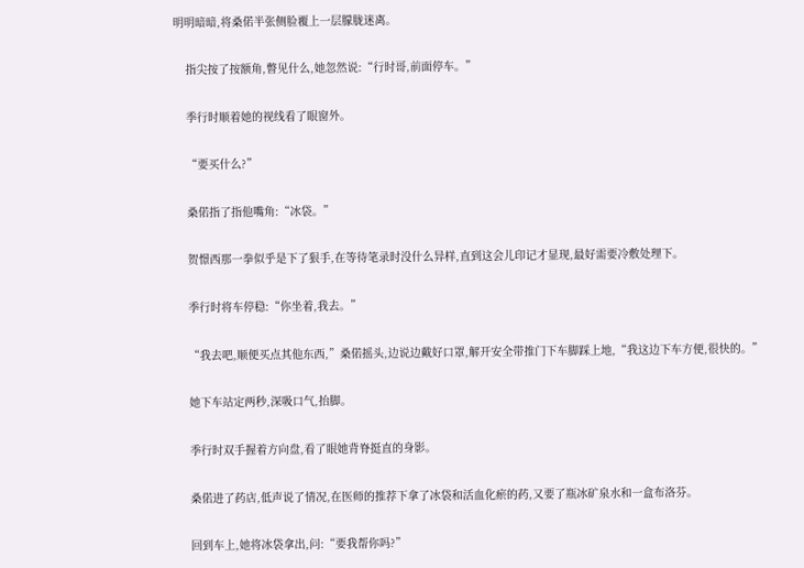明明暗暗,将桑偌半张侧脸覆上一层朦胧迷离。

    指尖按了按额角,瞥见什么,她忽然说:“行时哥,前面停车。”

    季行时顺着她的视线看了眼窗外。

    “要买什么?”

    桑偌指了指他嘴角:“冰袋。”

    贺憬西那一拳似乎是下了狠手,在等待笔录时没什么异样,直到这会儿印记才显现,最好需要冷敷处理下。

    季行时将车停稳:“你坐着,我去。”

    “我去吧,顺便买点其他东西,”桑偌摇头,边说边戴好口罩,解开安全带推门下车脚踩上地,“我这边下车方便,很快的。”

    她下车站定两秒,深吸口气,抬脚。

    季行时双手握着方向盘,看了眼她背脊挺直的身影。

    桑偌进了药店,低声说了情况,在医师的推荐下拿了冰袋和活血化瘀的药,又要了瓶冰矿泉水和一盒布洛芬。

    回到车上,她将冰袋拿出,问:“要我帮你吗?”